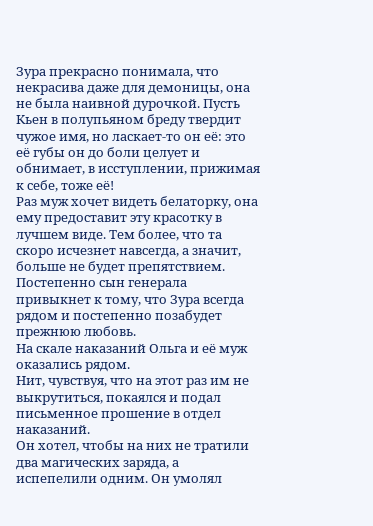Зура прекрасно понимала, что некрасива даже для демоницы, она не была наивной дурочкой. Пусть Кьен в полупьяном бреду твердит чужое имя, но ласкает-то он её: это её губы он до боли целует и обнимает, в исступлении, прижимая к себе, тоже её!
Раз муж хочет видеть белаторку, она ему предоставит эту красотку в лучшем виде. Тем более, что та скоро исчезнет навсегда, а значит, больше не будет препятствием. Постепенно сын генерала привыкнет к тому, что Зура всегда рядом и постепенно позабудет прежнюю любовь.
На скале наказаний Ольга и её муж оказались рядом.
Нит, чувствуя, что на этот раз им не выкрутиться, покаялся и подал письменное прошение в отдел наказаний.
Он хотел, чтобы на них не тратили два магических заряда, а испепелили одним. Он умолял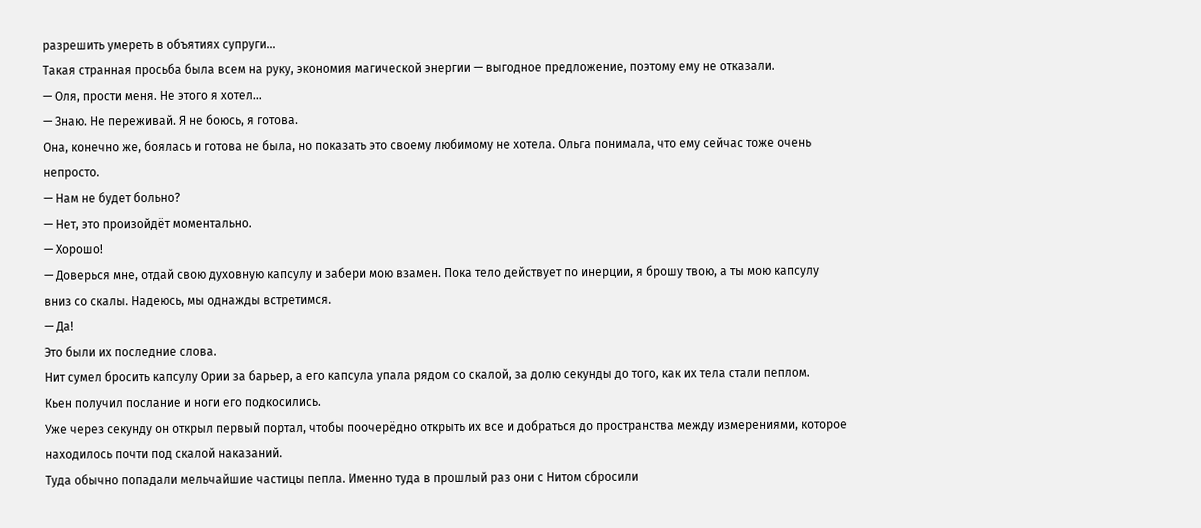разрешить умереть в объятиях супруги…
Такая странная просьба была всем на руку, экономия магической энергии — выгодное предложение, поэтому ему не отказали.
— Оля, прости меня. Не этого я хотел…
— Знаю. Не переживай. Я не боюсь, я готова.
Она, конечно же, боялась и готова не была, но показать это своему любимому не хотела. Ольга понимала, что ему сейчас тоже очень непросто.
— Нам не будет больно?
— Нет, это произойдёт моментально.
— Хорошо!
— Доверься мне, отдай свою духовную капсулу и забери мою взамен. Пока тело действует по инерции, я брошу твою, а ты мою капсулу вниз со скалы. Надеюсь, мы однажды встретимся.
— Да!
Это были их последние слова.
Нит сумел бросить капсулу Ории за барьер, а его капсула упала рядом со скалой, за долю секунды до того, как их тела стали пеплом.
Кьен получил послание и ноги его подкосились.
Уже через секунду он открыл первый портал, чтобы поочерёдно открыть их все и добраться до пространства между измерениями, которое находилось почти под скалой наказаний.
Туда обычно попадали мельчайшие частицы пепла. Именно туда в прошлый раз они с Нитом сбросили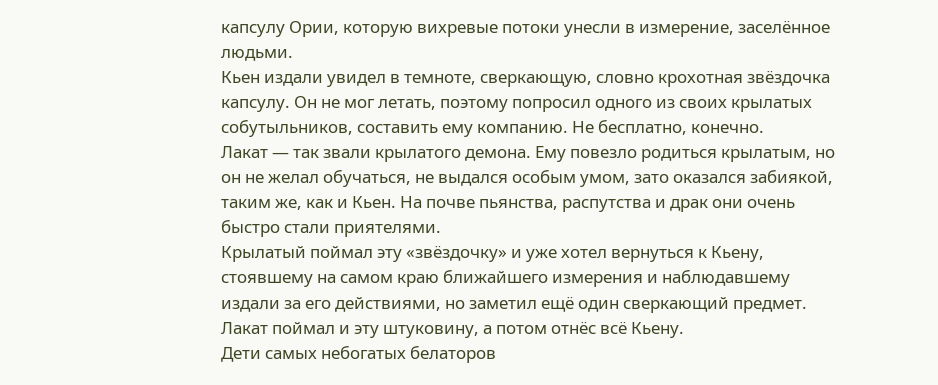капсулу Ории, которую вихревые потоки унесли в измерение, заселённое людьми.
Кьен издали увидел в темноте, сверкающую, словно крохотная звёздочка капсулу. Он не мог летать, поэтому попросил одного из своих крылатых собутыльников, составить ему компанию. Не бесплатно, конечно.
Лакат — так звали крылатого демона. Ему повезло родиться крылатым, но он не желал обучаться, не выдался особым умом, зато оказался забиякой, таким же, как и Кьен. На почве пьянства, распутства и драк они очень быстро стали приятелями.
Крылатый поймал эту «звёздочку» и уже хотел вернуться к Кьену, стоявшему на самом краю ближайшего измерения и наблюдавшему издали за его действиями, но заметил ещё один сверкающий предмет. Лакат поймал и эту штуковину, а потом отнёс всё Кьену.
Дети самых небогатых белаторов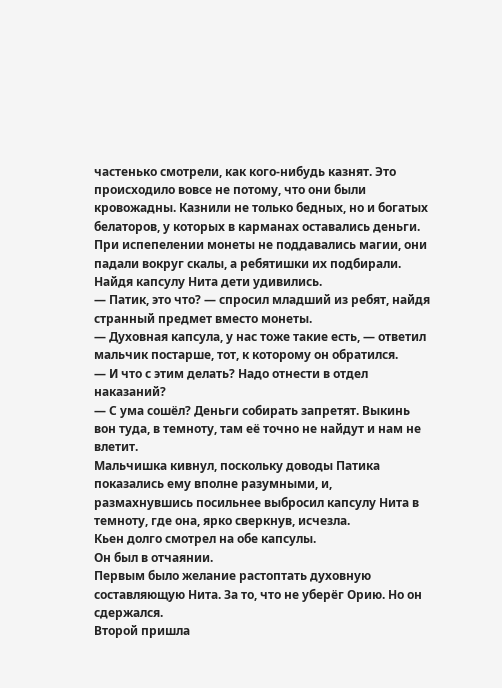частенько смотрели, как кого-нибудь казнят. Это происходило вовсе не потому, что они были кровожадны. Казнили не только бедных, но и богатых белаторов, у которых в карманах оставались деньги. При испепелении монеты не поддавались магии, они падали вокруг скалы, а ребятишки их подбирали.
Найдя капсулу Нита дети удивились.
— Патик, это что? — спросил младший из ребят, найдя странный предмет вместо монеты.
— Духовная капсула, у нас тоже такие есть, — ответил мальчик постарше, тот, к которому он обратился.
— И что с этим делать? Надо отнести в отдел наказаний?
— С ума сошёл? Деньги собирать запретят. Выкинь вон туда, в темноту, там её точно не найдут и нам не влетит.
Мальчишка кивнул, поскольку доводы Патика показались ему вполне разумными, и, размахнувшись посильнее выбросил капсулу Нита в темноту, где она, ярко сверкнув, исчезла.
Кьен долго смотрел на обе капсулы.
Он был в отчаянии.
Первым было желание растоптать духовную составляющую Нита. За то, что не уберёг Орию. Но он сдержался.
Второй пришла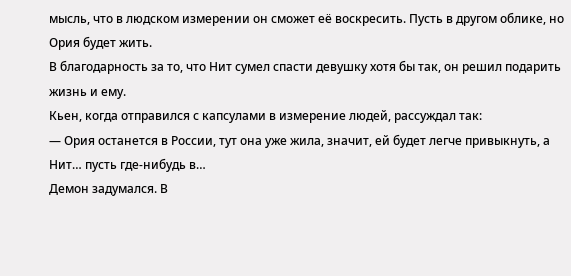мысль, что в людском измерении он сможет её воскресить. Пусть в другом облике, но Ория будет жить.
В благодарность за то, что Нит сумел спасти девушку хотя бы так, он решил подарить жизнь и ему.
Кьен, когда отправился с капсулами в измерение людей, рассуждал так:
— Ория останется в России, тут она уже жила, значит, ей будет легче привыкнуть, а Нит… пусть где-нибудь в…
Демон задумался. В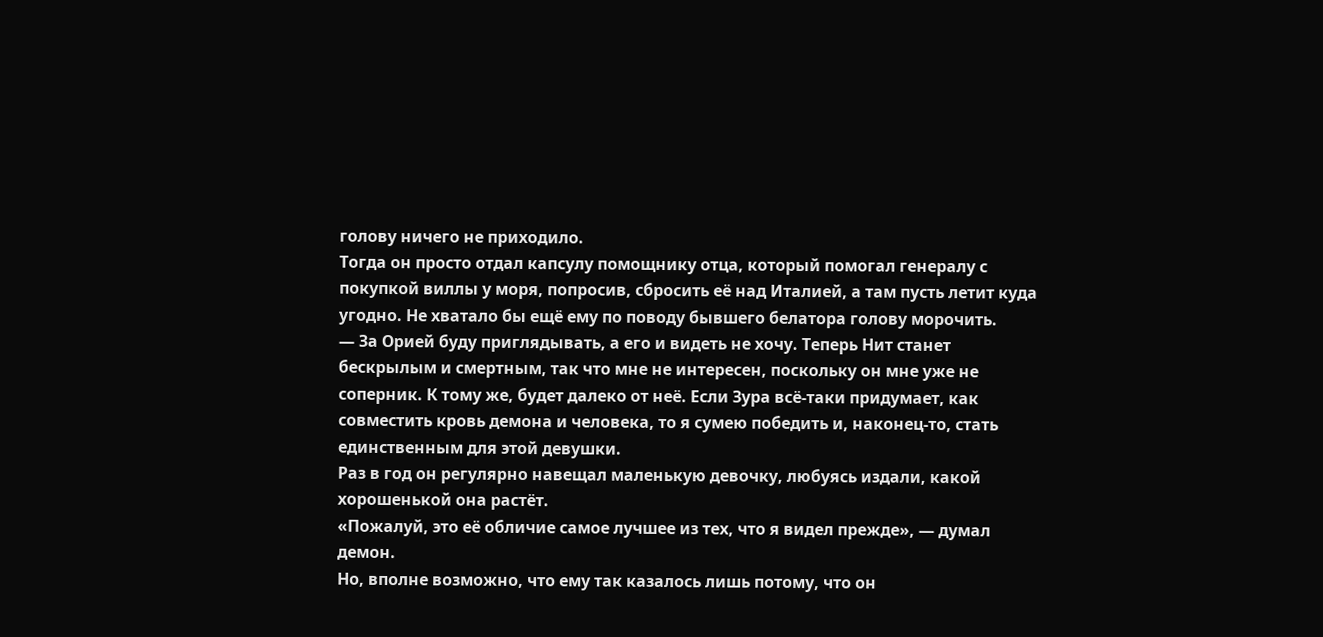голову ничего не приходило.
Тогда он просто отдал капсулу помощнику отца, который помогал генералу с покупкой виллы у моря, попросив, сбросить её над Италией, а там пусть летит куда угодно. Не хватало бы ещё ему по поводу бывшего белатора голову морочить.
— За Орией буду приглядывать, а его и видеть не хочу. Теперь Нит станет бескрылым и смертным, так что мне не интересен, поскольку он мне уже не соперник. К тому же, будет далеко от неё. Если Зура всё-таки придумает, как совместить кровь демона и человека, то я сумею победить и, наконец-то, стать единственным для этой девушки.
Раз в год он регулярно навещал маленькую девочку, любуясь издали, какой хорошенькой она растёт.
«Пожалуй, это её обличие самое лучшее из тех, что я видел прежде», — думал демон.
Но, вполне возможно, что ему так казалось лишь потому, что он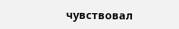чувствовал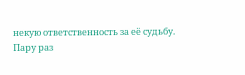некую ответственность за её судьбу.
Пару раз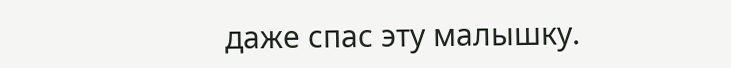даже спас эту малышку.